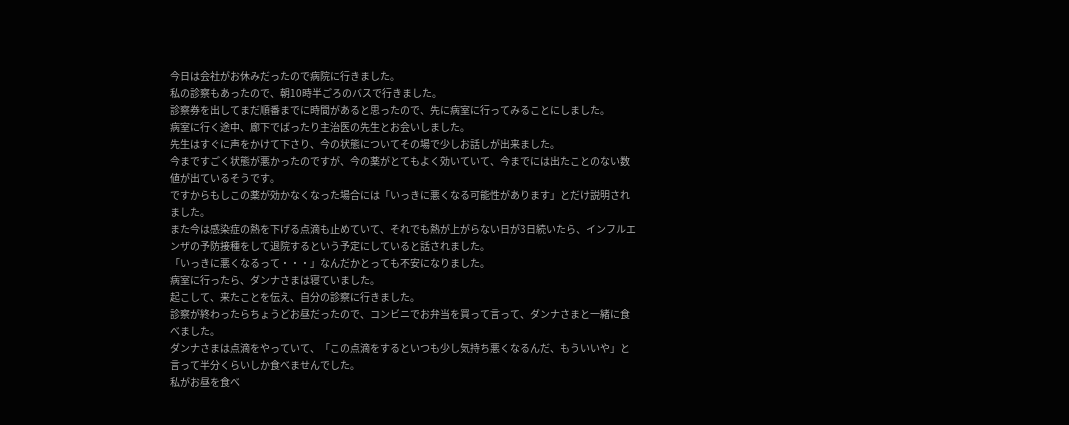今日は会社がお休みだったので病院に行きました。
私の診察もあったので、朝10時半ごろのバスで行きました。
診察券を出してまだ順番までに時間があると思ったので、先に病室に行ってみることにしました。
病室に行く途中、廊下でばったり主治医の先生とお会いしました。
先生はすぐに声をかけて下さり、今の状態についてその場で少しお話しが出来ました。
今まですごく状態が悪かったのですが、今の薬がとてもよく効いていて、今までには出たことのない数値が出ているそうです。
ですからもしこの薬が効かなくなった場合には「いっきに悪くなる可能性があります」とだけ説明されました。
また今は感染症の熱を下げる点滴も止めていて、それでも熱が上がらない日が3日続いたら、インフルエンザの予防接種をして退院するという予定にしていると話されました。
「いっきに悪くなるって・・・」なんだかとっても不安になりました。
病室に行ったら、ダンナさまは寝ていました。
起こして、来たことを伝え、自分の診察に行きました。
診察が終わったらちょうどお昼だったので、コンビニでお弁当を買って言って、ダンナさまと一緒に食べました。
ダンナさまは点滴をやっていて、「この点滴をするといつも少し気持ち悪くなるんだ、もういいや」と言って半分くらいしか食べませんでした。
私がお昼を食べ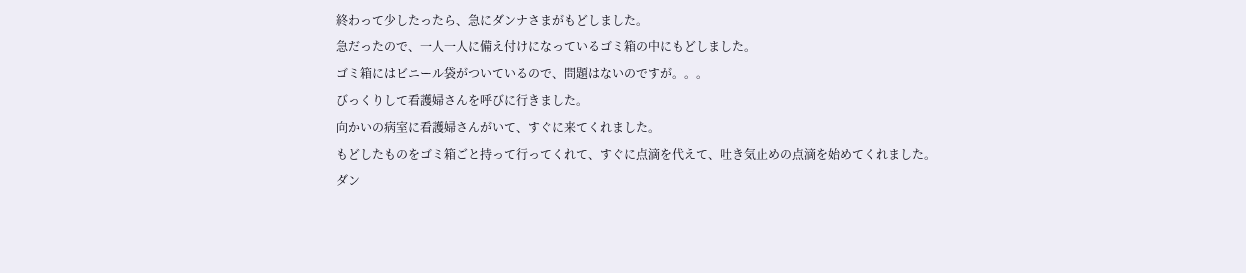終わって少したったら、急にダンナさまがもどしました。
急だったので、一人一人に備え付けになっているゴミ箱の中にもどしました。
ゴミ箱にはビニール袋がついているので、問題はないのですが。。。
びっくりして看護婦さんを呼びに行きました。
向かいの病室に看護婦さんがいて、すぐに来てくれました。
もどしたものをゴミ箱ごと持って行ってくれて、すぐに点滴を代えて、吐き気止めの点滴を始めてくれました。
ダン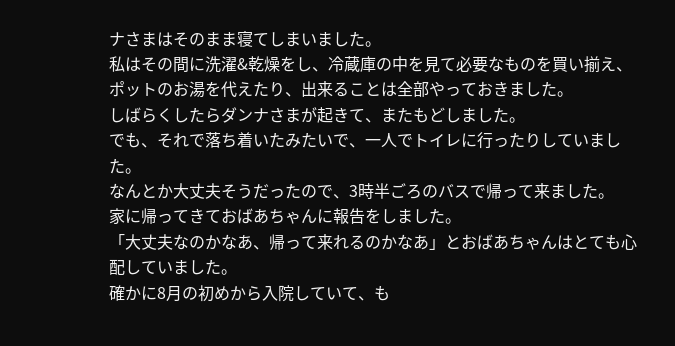ナさまはそのまま寝てしまいました。
私はその間に洗濯&乾燥をし、冷蔵庫の中を見て必要なものを買い揃え、ポットのお湯を代えたり、出来ることは全部やっておきました。
しばらくしたらダンナさまが起きて、またもどしました。
でも、それで落ち着いたみたいで、一人でトイレに行ったりしていました。
なんとか大丈夫そうだったので、3時半ごろのバスで帰って来ました。
家に帰ってきておばあちゃんに報告をしました。
「大丈夫なのかなあ、帰って来れるのかなあ」とおばあちゃんはとても心配していました。
確かに8月の初めから入院していて、も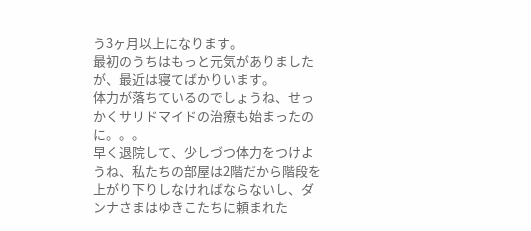う3ヶ月以上になります。
最初のうちはもっと元気がありましたが、最近は寝てばかりいます。
体力が落ちているのでしょうね、せっかくサリドマイドの治療も始まったのに。。。
早く退院して、少しづつ体力をつけようね、私たちの部屋は2階だから階段を上がり下りしなければならないし、ダンナさまはゆきこたちに頼まれた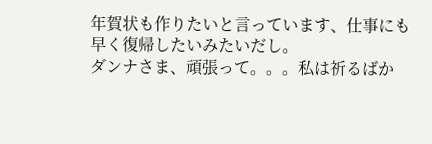年賀状も作りたいと言っています、仕事にも早く復帰したいみたいだし。
ダンナさま、頑張って。。。私は祈るばか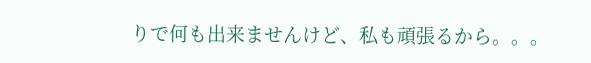りで何も出来ませんけど、私も頑張るから。。。